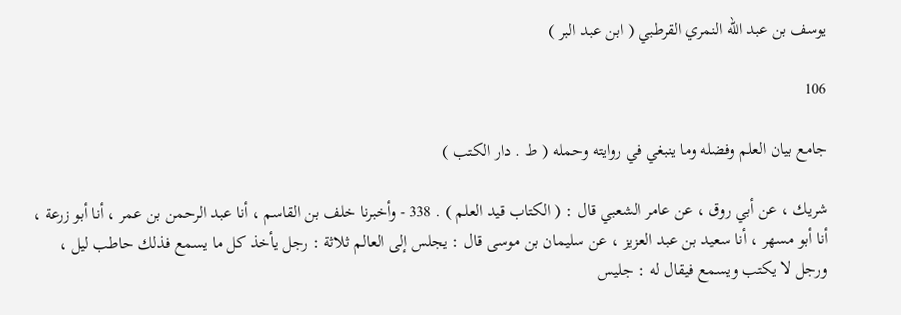يوسف بن عبد الله النمري القرطبي ( ابن عبد البر )

106

جامع بيان العلم وفضله وما ينبغي في روايته وحمله ( ط . دار الكتب )

شريك ، عن أبي روق ، عن عامر الشعبي قال : ( الكتاب قيد العلم ) . 338 - وأخبرنا خلف بن القاسم ، أنا عبد الرحمن بن عمر ، أنا أبو زرعة ، أنا أبو مسهر ، أنا سعيد بن عبد العزيز ، عن سليمان بن موسى قال : يجلس إلى العالم ثلاثة : رجل يأخذ كل ما يسمع فذلك حاطب ليل ، ورجل لا يكتب ويسمع فيقال له : جليس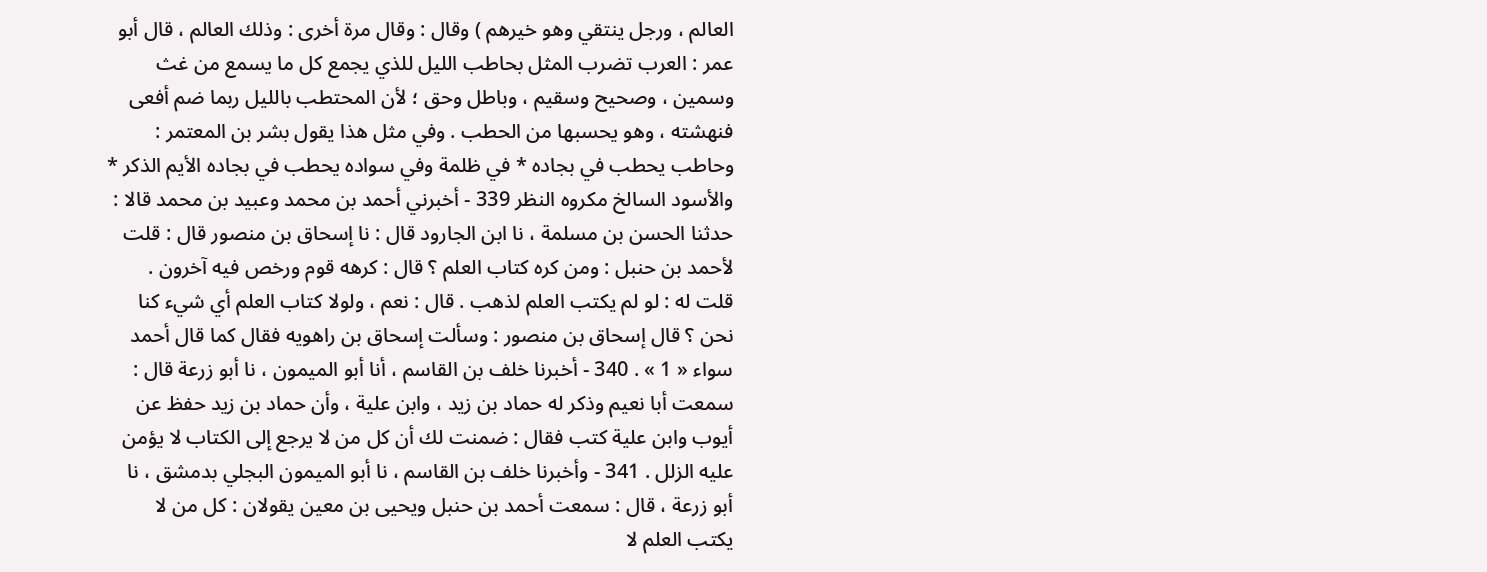العالم ، ورجل ينتقي وهو خيرهم ) وقال : وقال مرة أخرى : وذلك العالم ، قال أبو عمر : العرب تضرب المثل بحاطب الليل للذي يجمع كل ما يسمع من غث وسمين ، وصحيح وسقيم ، وباطل وحق ؛ لأن المحتطب بالليل ربما ضم أفعى فنهشته ، وهو يحسبها من الحطب . وفي مثل هذا يقول بشر بن المعتمر : وحاطب يحطب في بجاده * في ظلمة وفي سواده يحطب في بجاده الأيم الذكر * والأسود السالخ مكروه النظر 339 - أخبرني أحمد بن محمد وعبيد بن محمد قالا : حدثنا الحسن بن مسلمة ، نا ابن الجارود قال : نا إسحاق بن منصور قال : قلت لأحمد بن حنبل : ومن كره كتاب العلم ؟ قال : كرهه قوم ورخص فيه آخرون . قلت له : لو لم يكتب العلم لذهب . قال : نعم ، ولولا كتاب العلم أي شيء كنا نحن ؟ قال إسحاق بن منصور : وسألت إسحاق بن راهويه فقال كما قال أحمد سواء « 1 » . 340 - أخبرنا خلف بن القاسم ، أنا أبو الميمون ، نا أبو زرعة قال : سمعت أبا نعيم وذكر له حماد بن زيد ، وابن علية ، وأن حماد بن زيد حفظ عن أيوب وابن علية كتب فقال : ضمنت لك أن كل من لا يرجع إلى الكتاب لا يؤمن عليه الزلل . 341 - وأخبرنا خلف بن القاسم ، نا أبو الميمون البجلي بدمشق ، نا أبو زرعة ، قال : سمعت أحمد بن حنبل ويحيى بن معين يقولان : كل من لا يكتب العلم لا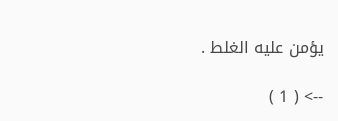يؤمن عليه الغلط .

--> ( 1 )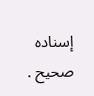إسناده صحيح .